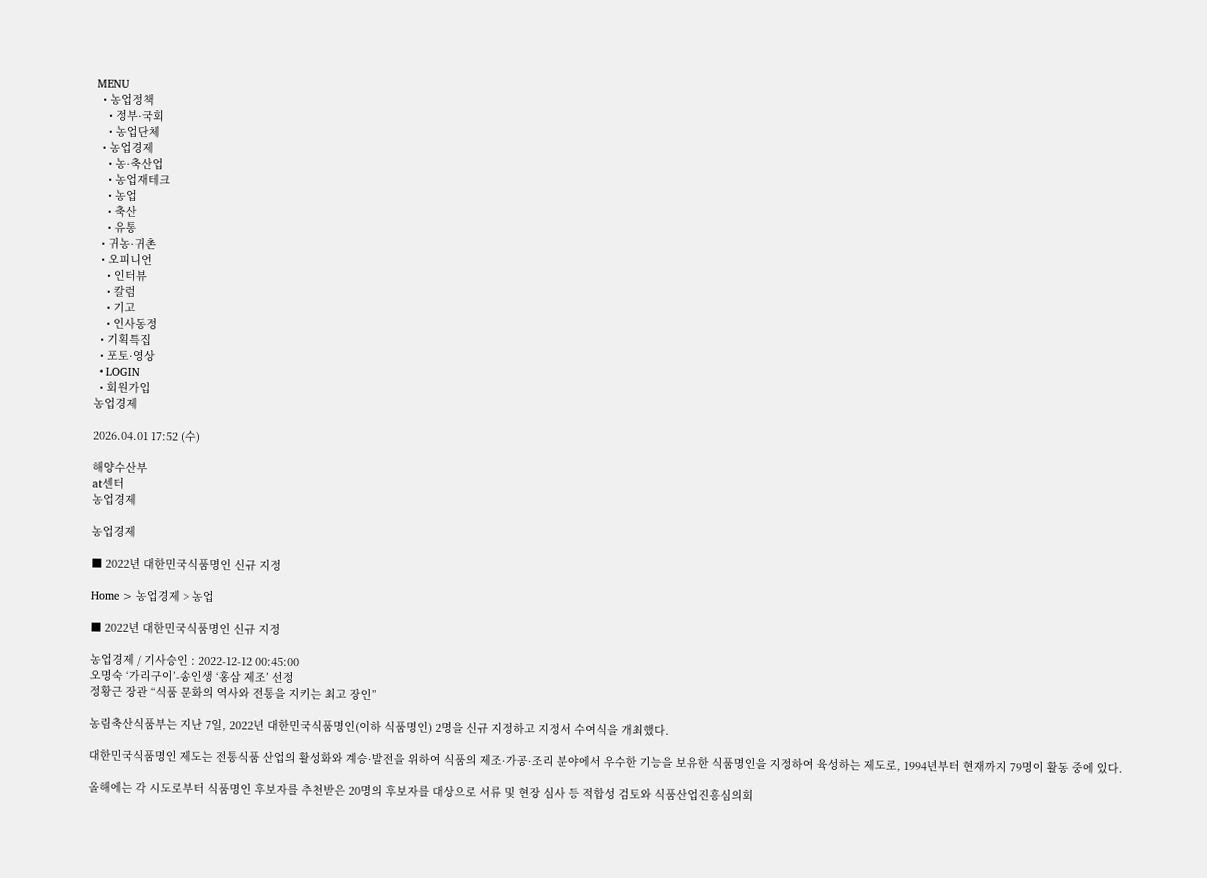MENU
  • 농업정책
    • 정부·국회
    • 농업단체
  • 농업경제
    • 농·축산업
    • 농업재테크
    • 농업
    • 축산
    • 유통
  • 귀농·귀촌
  • 오피니언
    • 인터뷰
    • 칼럼
    • 기고
    • 인사동정
  • 기획특집
  • 포토·영상
  • LOGIN
  • 회원가입
농업경제

2026.04.01 17:52 (수)

해양수산부
at센터
농업경제

농업경제

■ 2022년 대한민국식품명인 신규 지정

Home > 농업경제 > 농업

■ 2022년 대한민국식품명인 신규 지정

농업경제 / 기사승인 : 2022-12-12 00:45:00
오명숙 ‘가리구이’-송인생 ‘홍삼 제조’ 선정
정황근 장관 “식품 문화의 역사와 전통을 지키는 최고 장인”

농림축산식품부는 지난 7일, 2022년 대한민국식품명인(이하 식품명인) 2명을 신규 지정하고 지정서 수여식을 개최했다.

대한민국식품명인 제도는 전통식품 산업의 활성화와 계승·발전을 위하여 식품의 제조·가공·조리 분야에서 우수한 기능을 보유한 식품명인을 지정하여 육성하는 제도로, 1994년부터 현재까지 79명이 활동 중에 있다.

올해에는 각 시도로부터 식품명인 후보자를 추천받은 20명의 후보자를 대상으로 서류 및 현장 심사 등 적합성 검토와 식품산업진흥심의회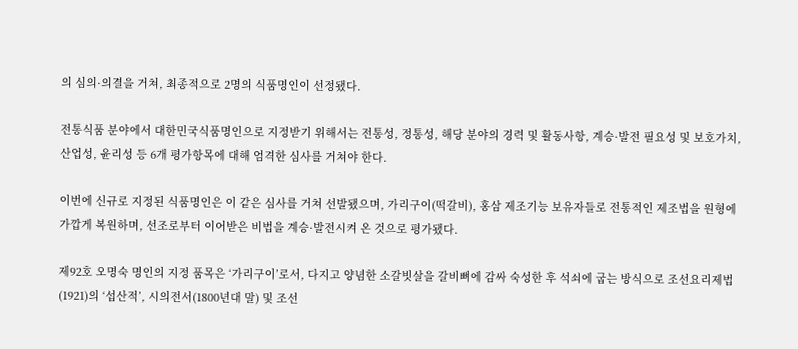의 심의·의결을 거쳐, 최종적으로 2명의 식품명인이 선정됐다.

전통식품 분야에서 대한민국식품명인으로 지정받기 위해서는 전통성, 정통성, 해당 분야의 경력 및 활동사항, 계승·발전 필요성 및 보호가치, 산업성, 윤리성 등 6개 평가항목에 대해 엄격한 심사를 거쳐야 한다.

이번에 신규로 지정된 식품명인은 이 같은 심사를 거쳐 선발됐으며, 가리구이(떡갈비), 홍삼 제조기능 보유자들로 전통적인 제조법을 원형에 가깝게 복원하며, 선조로부터 이어받은 비법을 계승·발전시켜 온 것으로 평가됐다.

제92호 오명숙 명인의 지정 품목은 ‘가리구이’로서, 다지고 양념한 소갈빗살을 갈비뼈에 감싸 숙성한 후 석쇠에 굽는 방식으로 조선요리제법(1921)의 ‘섭산적’, 시의전서(1800년대 말) 및 조선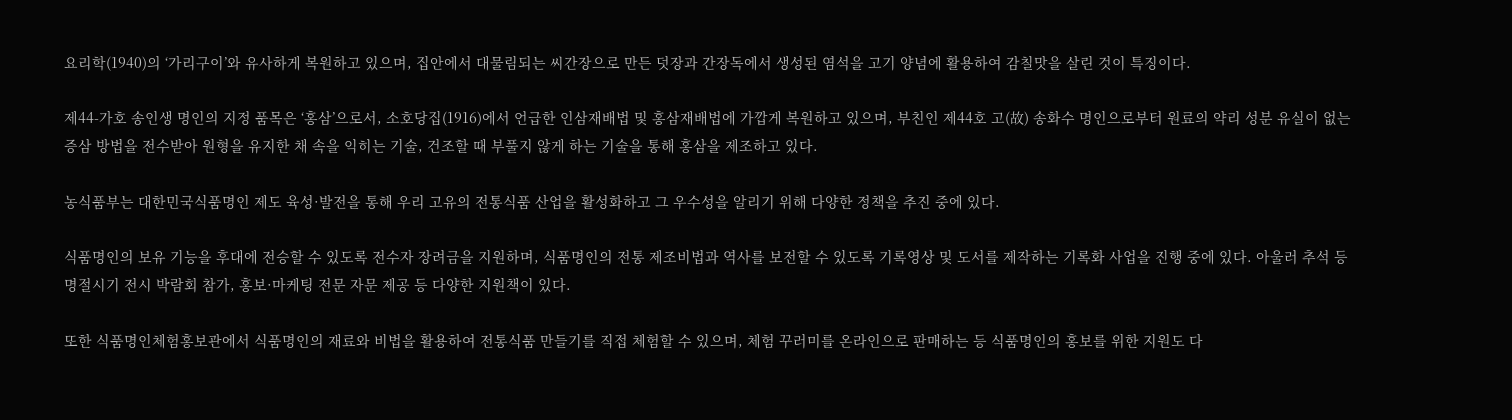요리학(1940)의 ‘가리구이’와 유사하게 복원하고 있으며, 집안에서 대물림되는 씨간장으로 만든 덧장과 간장독에서 생성된 염석을 고기 양념에 활용하여 감칠맛을 살린 것이 특징이다.

제44-가호 송인생 명인의 지정 품목은 ‘홍삼’으로서, 소호당집(1916)에서 언급한 인삼재배법 및 홍삼재배법에 가깝게 복원하고 있으며, 부친인 제44호 고(故) 송화수 명인으로부터 원료의 약리 성분 유실이 없는 증삼 방법을 전수받아 원형을 유지한 채 속을 익히는 기술, 건조할 때 부풀지 않게 하는 기술을 통해 홍삼을 제조하고 있다.

농식품부는 대한민국식품명인 제도 육성·발전을 통해 우리 고유의 전통식품 산업을 활성화하고 그 우수성을 알리기 위해 다양한 정책을 추진 중에 있다.

식품명인의 보유 기능을 후대에 전승할 수 있도록 전수자 장려금을 지원하며, 식품명인의 전통 제조비법과 역사를 보전할 수 있도록 기록영상 및 도서를 제작하는 기록화 사업을 진행 중에 있다. 아울러 추석 등 명절시기 전시 박람회 참가, 홍보·마케팅 전문 자문 제공 등 다양한 지원책이 있다.

또한 식품명인체험홍보관에서 식품명인의 재료와 비법을 활용하여 전통식품 만들기를 직접 체험할 수 있으며, 체험 꾸러미를 온라인으로 판매하는 등 식품명인의 홍보를 위한 지원도 다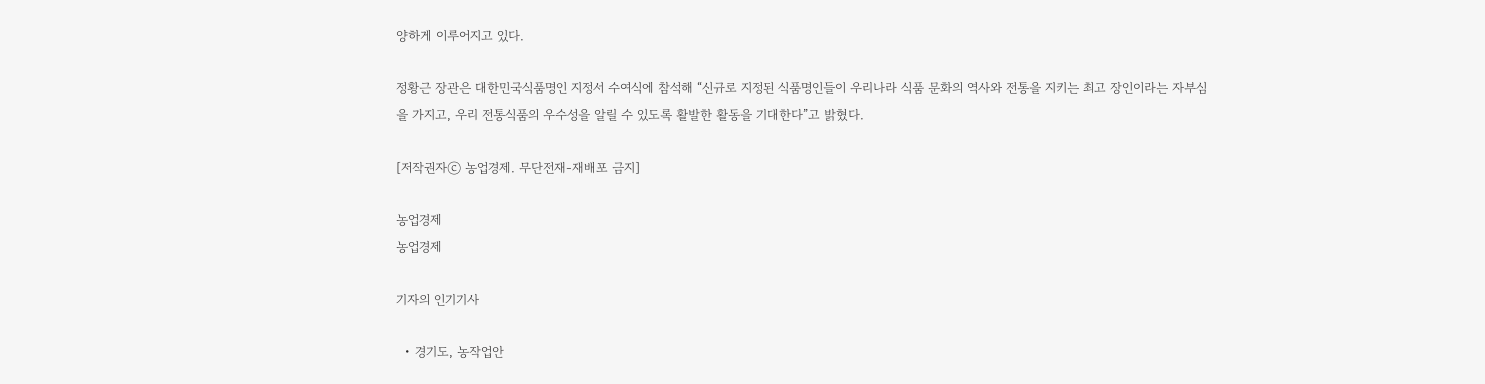양하게 이루어지고 있다.

정황근 장관은 대한민국식품명인 지정서 수여식에 참석해 “신규로 지정된 식품명인들이 우리나라 식품 문화의 역사와 전통을 지키는 최고 장인이라는 자부심을 가지고, 우리 전통식품의 우수성을 알릴 수 있도록 활발한 활동을 기대한다”고 밝혔다.

[저작권자ⓒ 농업경제. 무단전재-재배포 금지]

농업경제
농업경제

기자의 인기기사

  • 경기도, 농작업안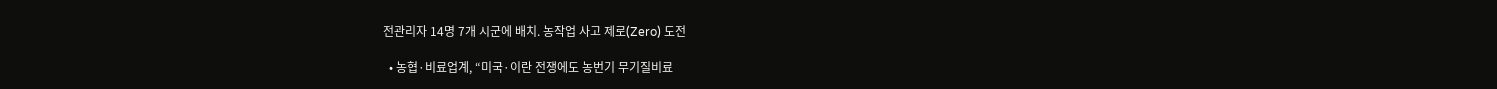전관리자 14명 7개 시군에 배치. 농작업 사고 제로(Zero) 도전

  • 농협·비료업계, “미국·이란 전쟁에도 농번기 무기질비료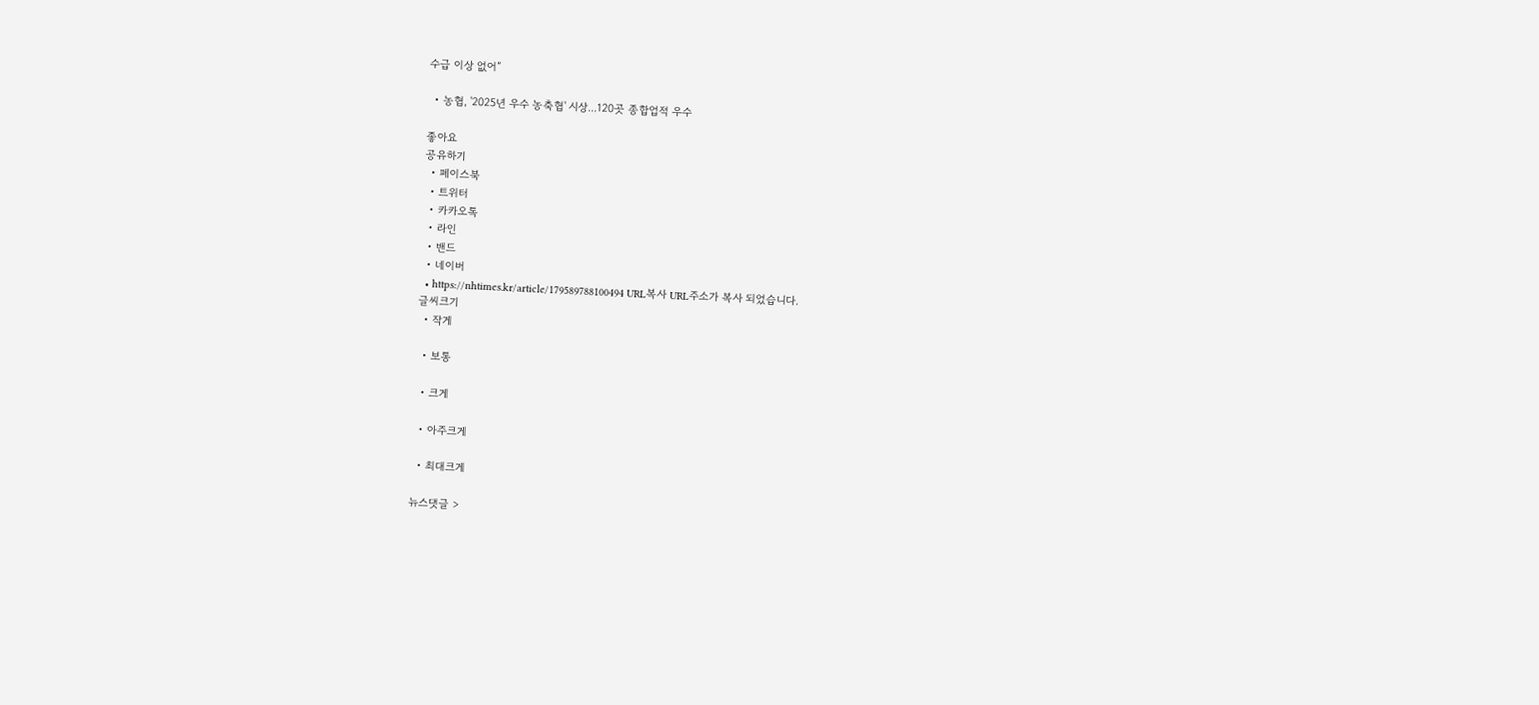수급 이상 없어”

  • 농협, '2025년 우수 농축협' 시상...120곳 종합업적 우수

좋아요
공유하기
  • 페이스북
  • 트위터
  • 카카오톡
  • 라인
  • 밴드
  • 네이버
  • https://nhtimes.kr/article/179589788100494 URL복사 URL주소가 복사 되었습니다.
글씨크기
  • 작게

  • 보통

  • 크게

  • 아주크게

  • 최대크게

뉴스댓글 >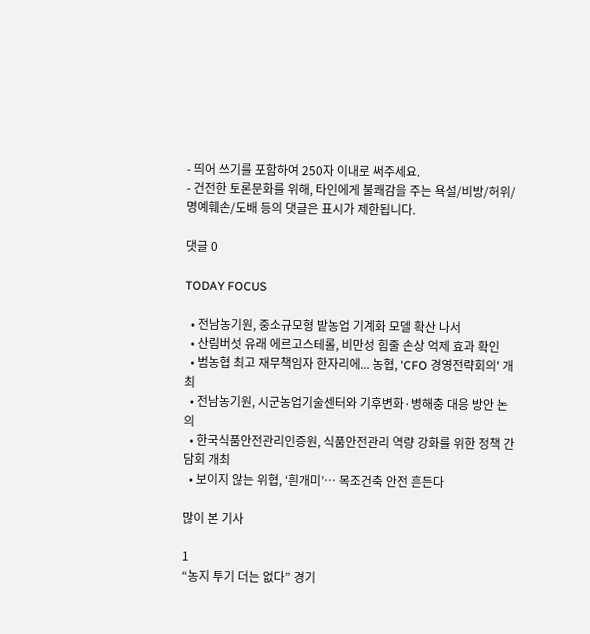- 띄어 쓰기를 포함하여 250자 이내로 써주세요.
- 건전한 토론문화를 위해, 타인에게 불쾌감을 주는 욕설/비방/허위/명예훼손/도배 등의 댓글은 표시가 제한됩니다.

댓글 0

TODAY FOCUS

  • 전남농기원, 중소규모형 밭농업 기계화 모델 확산 나서
  • 산림버섯 유래 에르고스테롤, 비만성 힘줄 손상 억제 효과 확인
  • 범농협 최고 재무책임자 한자리에... 농협, 'CFO 경영전략회의' 개최
  • 전남농기원, 시군농업기술센터와 기후변화·병해충 대응 방안 논의
  • 한국식품안전관리인증원, 식품안전관리 역량 강화를 위한 정책 간담회 개최
  • 보이지 않는 위협, ‘흰개미’… 목조건축 안전 흔든다

많이 본 기사

1
“농지 투기 더는 없다” 경기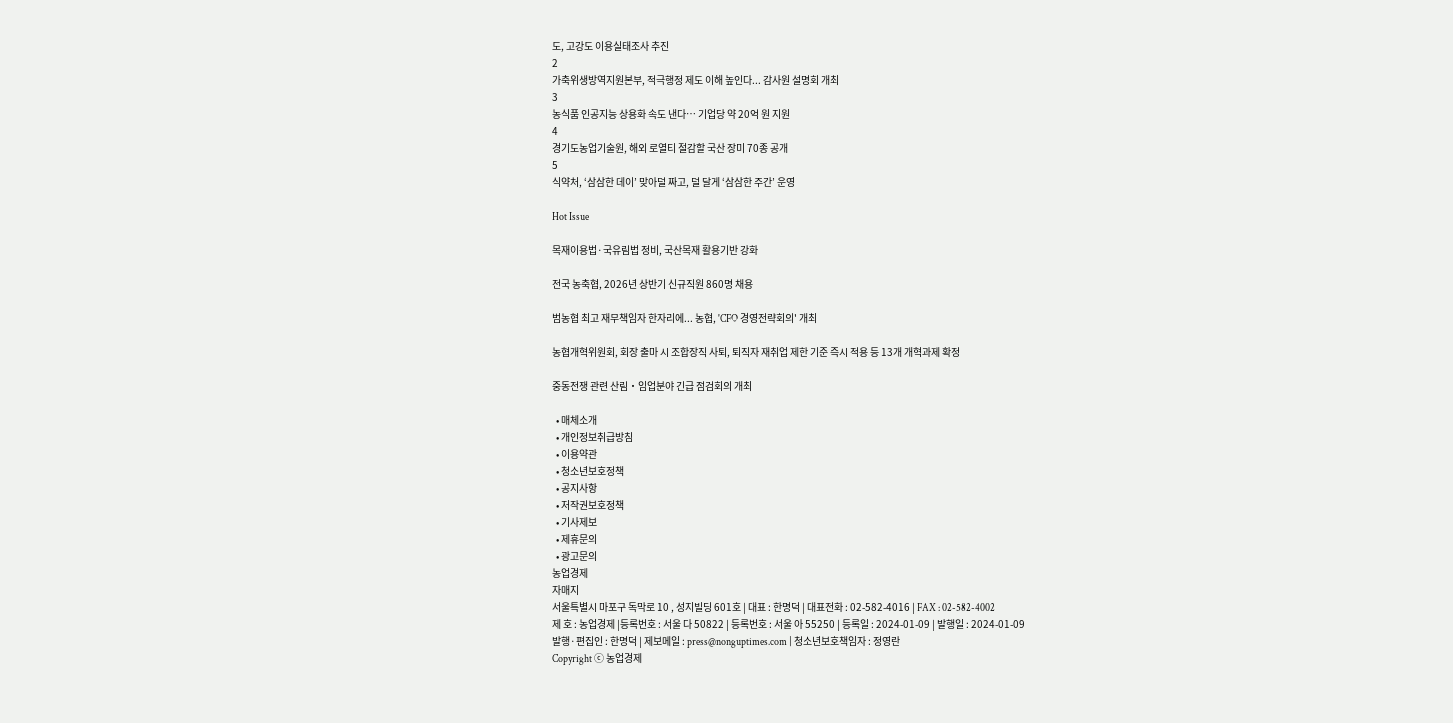도, 고강도 이용실태조사 추진
2
가축위생방역지원본부, 적극행정 제도 이해 높인다... 감사원 설명회 개최
3
농식품 인공지능 상용화 속도 낸다… 기업당 약 20억 원 지원
4
경기도농업기술원, 해외 로열티 절감할 국산 장미 70종 공개
5
식약처, ‘삼삼한 데이’ 맞아덜 짜고, 덜 달게 ‘삼삼한 주간’ 운영

Hot Issue

목재이용법·국유림법 정비, 국산목재 활용기반 강화

전국 농축협, 2026년 상반기 신규직원 860명 채용

범농협 최고 재무책임자 한자리에... 농협, 'CFO 경영전략회의' 개최

농협개혁위원회, 회장 출마 시 조합장직 사퇴, 퇴직자 재취업 제한 기준 즉시 적용 등 13개 개혁과제 확정

중동전쟁 관련 산림・임업분야 긴급 점검회의 개최

  • 매체소개
  • 개인정보취급방침
  • 이용약관
  • 청소년보호정책
  • 공지사항
  • 저작권보호정책
  • 기사제보
  • 제휴문의
  • 광고문의
농업경제
자매지
서울특별시 마포구 독막로 10 , 성지빌딩 601호 | 대표 : 한명덕 | 대표전화 : 02-582-4016 | FAX : 02-582-4002
제 호 : 농업경제 |등록번호 : 서울 다 50822 | 등록번호 : 서울 아 55250 | 등록일 : 2024-01-09 | 발행일 : 2024-01-09
발행·편집인 : 한명덕 | 제보메일 : press@nonguptimes.com | 청소년보호책임자 : 정영란
Copyright ⓒ 농업경제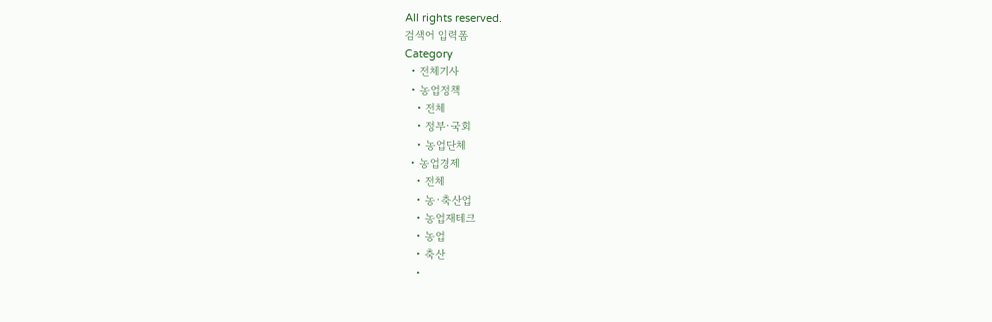All rights reserved.
검색어 입력폼
Category
  • 전체기사
  • 농업정책
    • 전체
    • 정부·국회
    • 농업단체
  • 농업경제
    • 전체
    • 농·축산업
    • 농업재테크
    • 농업
    • 축산
    •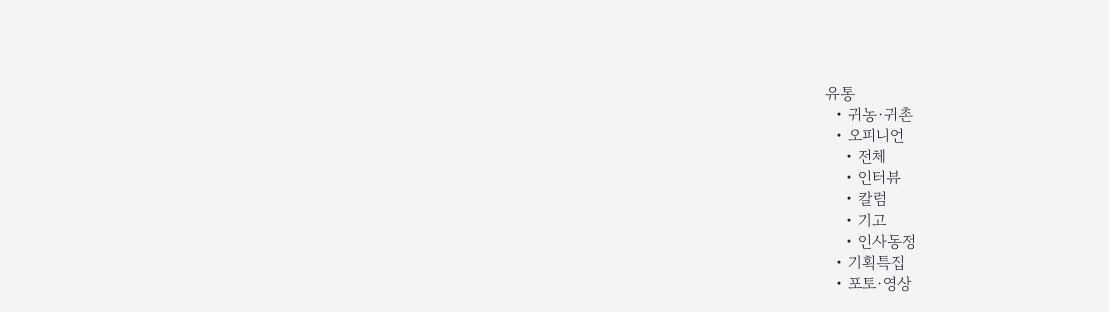유통
  • 귀농·귀촌
  • 오피니언
    • 전체
    • 인터뷰
    • 칼럼
    • 기고
    • 인사동정
  • 기획특집
  • 포토·영상